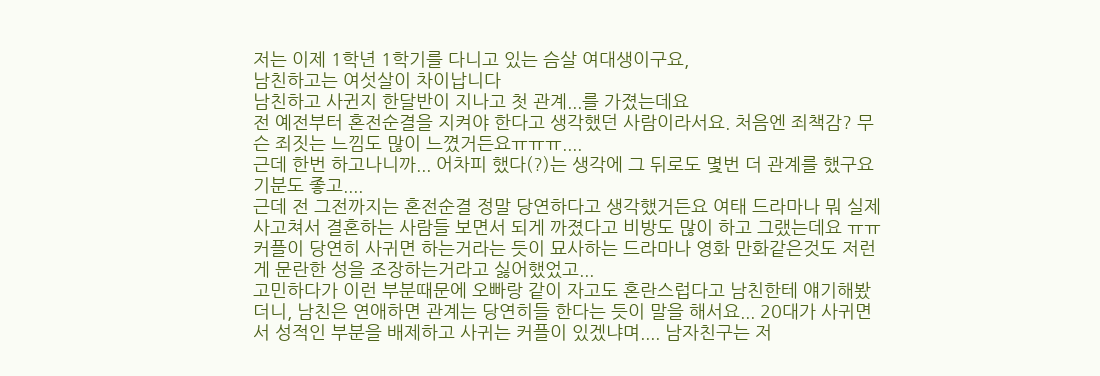저는 이제 1학년 1학기를 다니고 있는 슴살 여대생이구요,
남친하고는 여섯살이 차이납니다
남친하고 사귄지 한달반이 지나고 첫 관계...를 가졌는데요
전 예전부터 혼전순결을 지켜야 한다고 생각했던 사람이라서요. 처음엔 죄책감? 무슨 죄짓는 느낌도 많이 느꼈거든요ㅠㅠㅠ....
근데 한번 하고나니까... 어차피 했다(?)는 생각에 그 뒤로도 몇번 더 관계를 했구요 기분도 좋고....
근데 전 그전까지는 혼전순결 정말 당연하다고 생각했거든요 여태 드라마나 뭐 실제 사고쳐서 결혼하는 사람들 보면서 되게 까졌다고 비방도 많이 하고 그랬는데요 ㅠㅠ
커플이 당연히 사귀면 하는거라는 듯이 묘사하는 드라마나 영화 만화같은것도 저런게 문란한 성을 조장하는거라고 싫어했었고...
고민하다가 이런 부분때문에 오빠랑 같이 자고도 혼란스럽다고 남친한테 얘기해봤더니, 남친은 연애하면 관계는 당연히들 한다는 듯이 말을 해서요... 20대가 사귀면서 성적인 부분을 배제하고 사귀는 커플이 있겠냐며.... 남자친구는 저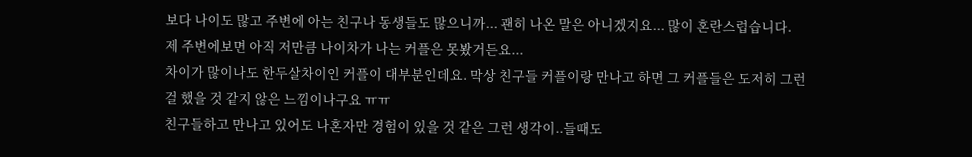보다 나이도 많고 주변에 아는 친구나 동생들도 많으니까... 괜히 나온 말은 아니겠지요... 많이 혼란스럽습니다.
제 주변에보면 아직 저만큼 나이차가 나는 커플은 못봤거든요...
차이가 많이나도 한두살차이인 커플이 대부분인데요. 막상 친구들 커플이랑 만나고 하면 그 커플들은 도저히 그런 걸 했을 것 같지 않은 느낌이나구요 ㅠㅠ
친구들하고 만나고 있어도 나혼자만 경험이 있을 것 같은 그런 생각이..들때도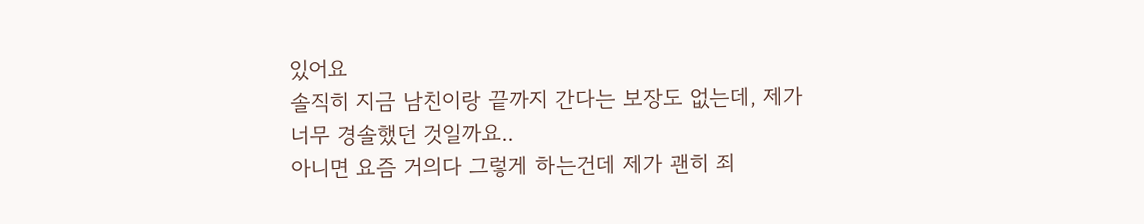있어요
솔직히 지금 남친이랑 끝까지 간다는 보장도 없는데, 제가 너무 경솔했던 것일까요..
아니면 요즘 거의다 그렇게 하는건데 제가 괜히 죄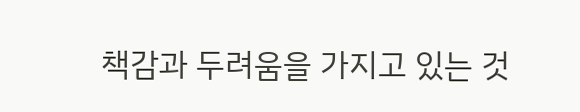책감과 두려움을 가지고 있는 것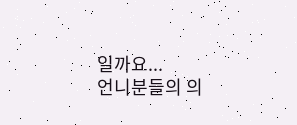일까요...
언니분들의 의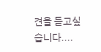견을 듣고싶습니다....